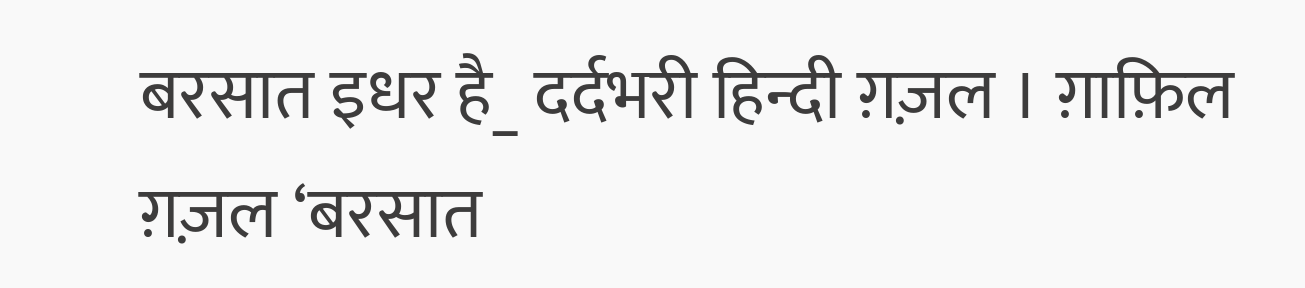बरसात इधर है_ दर्दभरी हिन्दी ग़ज़ल । ग़ाफ़िल
ग़ज़ल ‘बरसात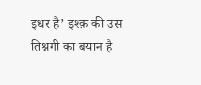इधर है’ इश्क़ की उस तिश्नगी का बयान है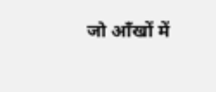जो आँखों में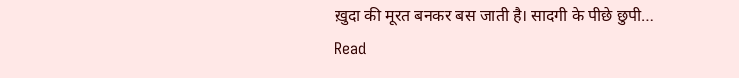ख़ुदा की मूरत बनकर बस जाती है। सादगी के पीछे छुपी…
Read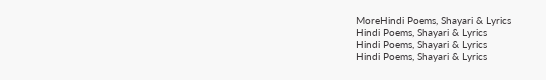MoreHindi Poems, Shayari & Lyrics
Hindi Poems, Shayari & Lyrics
Hindi Poems, Shayari & Lyrics
Hindi Poems, Shayari & Lyrics